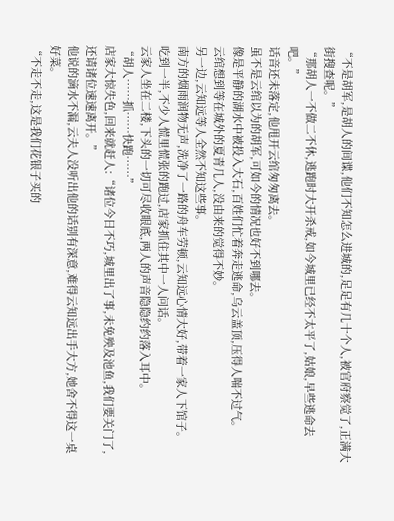“不是胡军,是胡人的间谍,他们不知怎么进城的,足足有几十个人,被官府察觉了,正满大街搜查呢。”
“那胡人一不做二不休,逃跑时大开杀戒,如今城里已经不太平了,姑娘,早些逃命去吧。”
话音还未落定,他甩开云绾匆匆离去。
虽不是云绾以为的胡军,可如今的情况也好不到哪去。
像是平静的湖水中被投入大石,百姓们忙着奔走逃命,乌云盖顶,压得人喘不过气。
云绾想到等在城外的夏青几人,没由来的觉得不妙。
另一边,云知远等人全然不知这些事。
南方的烟雨润物无声,洗净了一路的舟车劳顿,云知远心情大好,带着一家人下馆子。
吃到一半,不少人慌里慌张的跑过,店家抓住其中一人问话。
云家人坐在二楼,下头的一切可尽收眼底,两人的声音隐隐约约落入耳中。
“胡人……抓……快跑……”
店家大惊失色,回来就赶人:“诸位今日不巧,城里出了事,未免殃及池鱼,我们要关门了,还请诸位速速离开。”
他说的滴水不漏,云夫人没听出他的话别有深意,难得云知远出手大方,她舍不得这一桌好菜。
“不走不走,这是我们花银子买的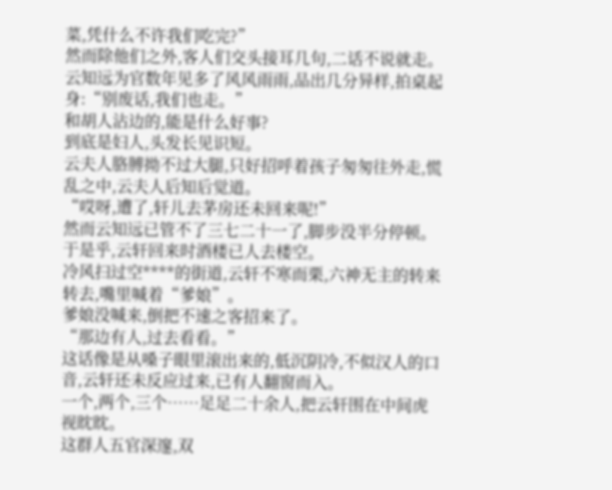菜,凭什么不许我们吃完?”
然而除他们之外,客人们交头接耳几句,二话不说就走。
云知远为官数年见多了风风雨雨,品出几分异样,拍桌起身:“别废话,我们也走。”
和胡人沾边的,能是什么好事?
到底是妇人,头发长见识短。
云夫人胳膊拗不过大腿,只好招呼着孩子匆匆往外走,慌乱之中,云夫人后知后觉道。
“哎呀,遭了,轩儿去茅房还未回来呢!”
然而云知远已管不了三七二十一了,脚步没半分停顿。
于是乎,云轩回来时酒楼已人去楼空。
冷风扫过空****的街道,云轩不寒而栗,六神无主的转来转去,嘴里喊着“爹娘”。
爹娘没喊来,倒把不速之客招来了。
“那边有人,过去看看。”
这话像是从嗓子眼里滚出来的,低沉阴冷,不似汉人的口音,云轩还未反应过来,已有人翻窗而入。
一个,两个,三个……足足二十余人,把云轩围在中间虎视眈眈。
这群人五官深邃,双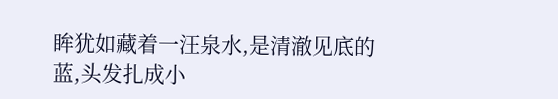眸犹如藏着一汪泉水,是清澈见底的蓝,头发扎成小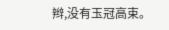辫,没有玉冠高束。